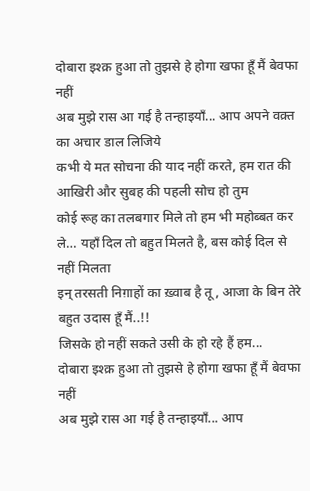दोबारा इश्क़ हुआ तो तुझसे हे होगा खफा हूँ मैं बेवफा नहीं
अब मुझे रास आ गई है तन्हाइयाँ... आप अपने वक़्त का अचार डाल लिजिये
कभी ये मत सोचना की याद नहीं करते, हम रात की आखिरी और सुबह की पहली सोच हो तुम
कोई रूह का तलबगार मिले तो हम भी महोब्बत कर ले… यहाँ दिल तो बहुत मिलते है, बस कोई दिल से नहीं मिलता
इन् तरसती निग़ाहों का ख़्वाब है तू, आजा के बिन तेरे बहुत उदास हूँ मैं..!!
जिसके हो नहीं सकते उसी के हो रहे हैं हम...
दोबारा इश्क़ हुआ तो तुझसे हे होगा खफा हूँ मैं बेवफा नहीं
अब मुझे रास आ गई है तन्हाइयाँ... आप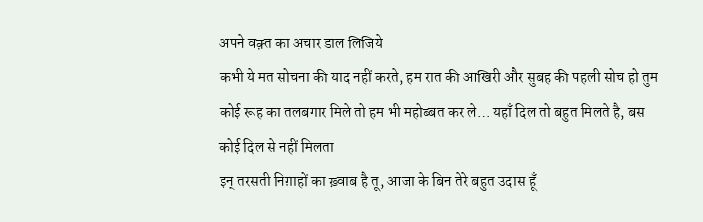अपने वक़्त का अचार डाल लिजिये
कभी ये मत सोचना की याद नहीं करते, हम रात की आखिरी और सुबह की पहली सोच हो तुम
कोई रूह का तलबगार मिले तो हम भी महोब्बत कर ले… यहाँ दिल तो बहुत मिलते है, बस कोई दिल से नहीं मिलता
इन् तरसती निग़ाहों का ख़्वाब है तू, आजा के बिन तेरे बहुत उदास हूँ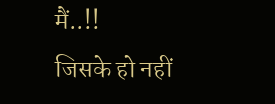मैं..!!
जिसके हो नहीं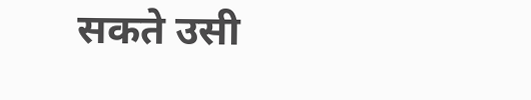सकते उसी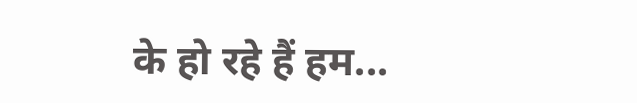के हो रहे हैं हम...